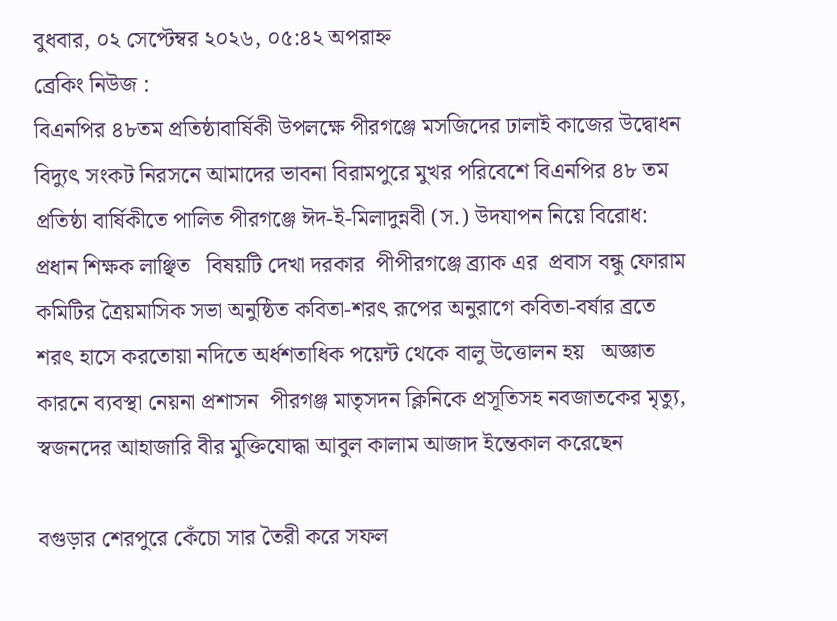বুধবার, ০২ সেপ্টেম্বর ২০২৬, ০৫:৪২ অপরাহ্ন
ব্রেকিং নিউজ :
বিএনপির ৪৮তম প্রতিষ্ঠাবার্ষিকী উপলক্ষে পীরগঞ্জে মসজিদের ঢালাই কাজের উদ্বোধন বিদ্যুৎ সংকট নিরসনে আমাদের ভাবনা বিরামপুরে মুখর পরিবেশে বিএনপির ৪৮ তম প্রতিষ্ঠা বার্ষিকীতে পালিত পীরগঞ্জে ঈদ-ই-মিলাদুন্নবী (স.) উদযাপন নিয়ে বিরোধ: প্রধান শিক্ষক লাঞ্ছিত   বিষয়টি দেখা দরকার  পীপীরগঞ্জে ব্র্যাক এর  প্রবাস বন্ধু ফোরাম কমিটির ত্রৈয়মাসিক সভা অনুষ্ঠিত কবিতা-শরৎ রূপের অনুরাগে কবিতা-বর্ষার ব্রতে শরৎ হাসে করতোয়া নদিতে অর্ধশতাধিক পয়েন্ট থেকে বালু উত্তোলন হয়   অজ্ঞাত কারনে ব্যবস্থা নেয়না প্রশাসন  পীরগঞ্জ মাতৃসদন ক্লিনিকে প্রসূতিসহ নবজাতকের মৃত্যু, স্বজনদের আহাজারি বীর মুক্তিযোদ্ধা আবুল কালাম আজাদ ইন্তেকাল করেছেন

বগুড়ার শেরপুরে কেঁচো সার তৈরী করে সফল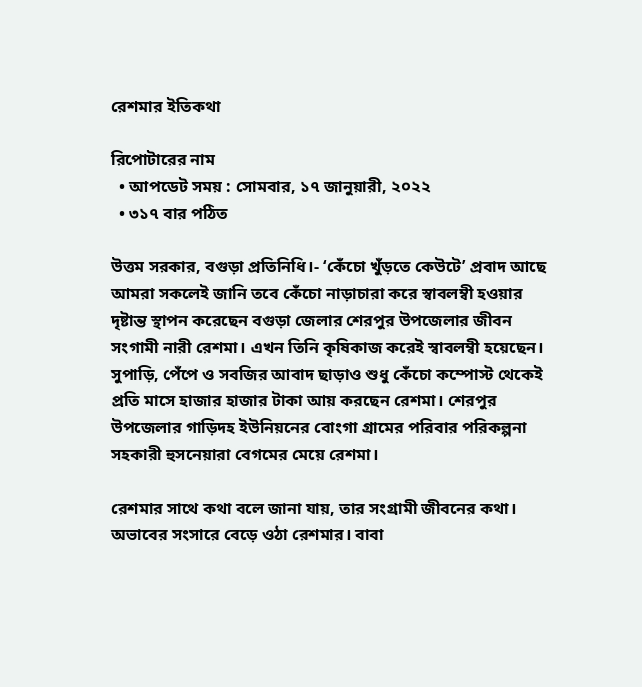রেশমার ইতিকথা

রিপোটারের নাম
  • আপডেট সময় : সোমবার, ১৭ জানুয়ারী, ২০২২
  • ৩১৭ বার পঠিত

উত্তম সরকার, বগুড়া প্রতিনিধি।- ‘কেঁচো খুঁড়তে কেউটে’ প্রবাদ আছে আমরা সকলেই জানি তবে কেঁচো নাড়াচারা করে স্বাবলম্বী হওয়ার দৃষ্টান্ত স্থাপন করেছেন বগুড়া জেলার শেরপুর উপজেলার জীবন সংগামী নারী রেশমা। এখন তিনি কৃষিকাজ করেই স্বাবলম্বী হয়েছেন। সুপাড়ি, পেঁপে ও সবজির আবাদ ছাড়াও শুধু কেঁচো কম্পোস্ট থেকেই প্রতি মাসে হাজার হাজার টাকা আয় করছেন রেশমা। শেরপুর উপজেলার গাড়িদহ ইউনিয়নের বোংগা গ্রামের পরিবার পরিকল্পনা সহকারী হুসনেয়ারা বেগমের মেয়ে রেশমা।

রেশমার সাথে কথা বলে জানা যায়, তার সংগ্রামী জীবনের কথা। অভাবের সংসারে বেড়ে ওঠা রেশমার। বাবা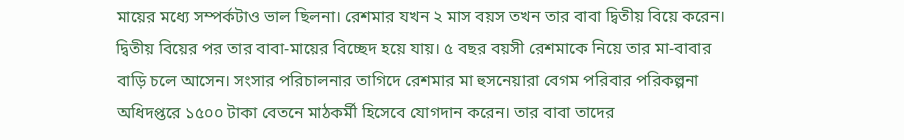মায়ের মধ্যে সম্পর্কটাও ভাল ছিলনা। রেশমার যখন ২ মাস বয়স তখন তার বাবা দ্বিতীয় বিয়ে করেন। দ্বিতীয় বিয়ের পর তার বাবা-মায়ের বিচ্ছেদ হয়ে যায়। ৫ বছর বয়সী রেশমাকে নিয়ে তার মা-বাবার বাড়ি চলে আসেন। সংসার পরিচালনার তাগিদে রেশমার মা হুসনেয়ারা বেগম পরিবার পরিকল্পনা অধিদপ্তরে ১৫০০ টাকা বেতনে মাঠকর্মী হিসেবে যোগদান করেন। তার বাবা তাদের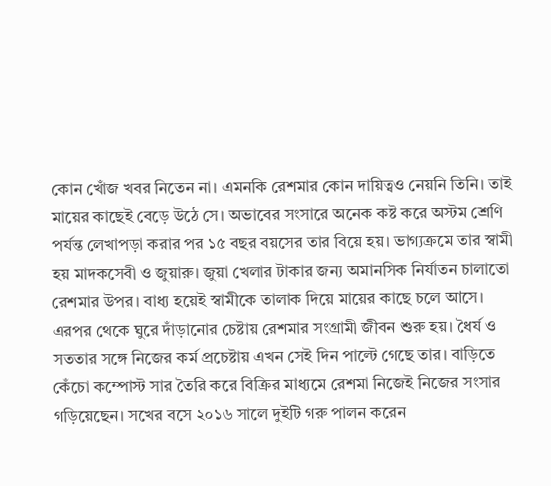কোন খোঁজ খবর নিতেন না। এমনকি রেশমার কোন দায়িত্বও নেয়নি তিনি। তাই মায়ের কাছেই বেড়ে উঠে সে। অভাবের সংসারে অনেক কষ্ট করে অস্টম শ্রেণি পর্যন্ত লেখাপড়া করার পর ১৫ বছর বয়সের তার বিয়ে হয়। ভাগ্যক্রমে তার স্বামী হয় মাদকসেবী ও জুয়ারু। জুয়া খেলার টাকার জন্য অমানসিক নির্যাতন চালাতো রেশমার উপর। বাধ্য হয়েই স্বামীকে তালাক দিয়ে মায়ের কাছে চলে আসে। এরপর থেকে ঘুরে দাঁড়ানোর চেষ্টায় রেশমার সংগ্রামী জীবন শুরু হয়। ধৈর্য ও সততার সঙ্গে নিজের কর্ম প্রচেষ্টায় এখন সেই দিন পাল্টে গেছে তার। বাড়িতে কেঁচো কম্পোস্ট সার তৈরি করে বিক্রির মাধ্যমে রেশমা নিজেই নিজের সংসার গড়িয়েছেন। সখের বসে ২০১৬ সালে দুইটি গরু পালন করেন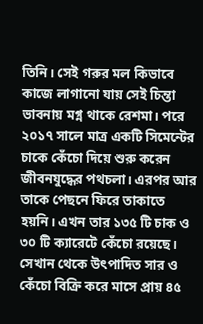তিনি। সেই গরুর মল কিভাবে কাজে লাগানো যায় সেই চিন্তা ভাবনায় মগ্ন থাকে রেশমা। পরে ২০১৭ সালে মাত্র একটি সিমেন্টের চাকে কেঁচো দিয়ে শুরু করেন জীবনযুদ্ধের পথচলা। এরপর আর তাকে পেছনে ফিরে তাকাতে হয়নি। এখন তার ১৩৫ টি চাক ও ৩০ টি ক্যারেটে কেঁচো রয়েছে। সেখান থেকে উৎপাদিত সার ও কেঁচো বিক্রি করে মাসে প্রায় ৪৫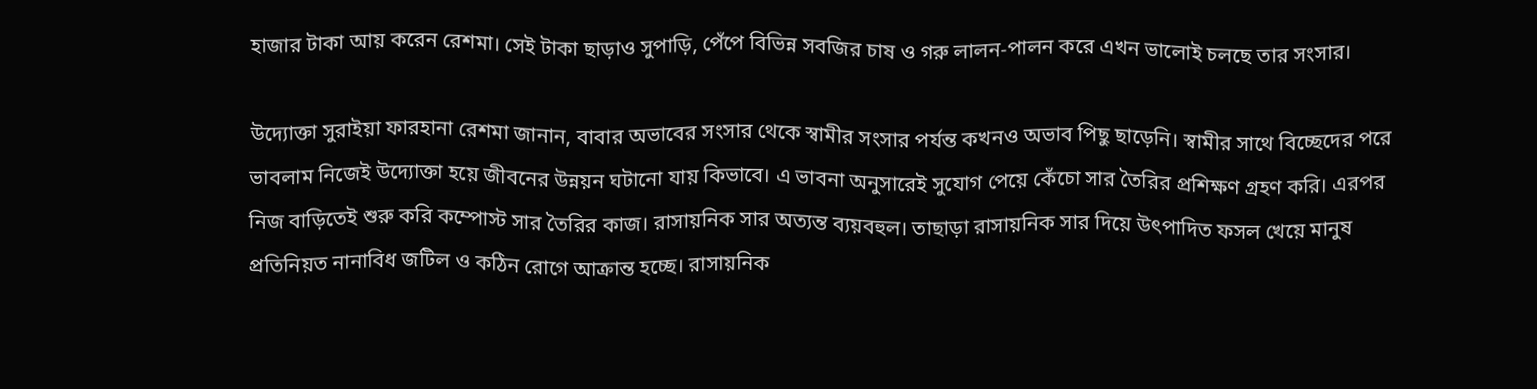হাজার টাকা আয় করেন রেশমা। সেই টাকা ছাড়াও সুপাড়ি, পেঁপে বিভিন্ন সবজির চাষ ও গরু লালন-পালন করে এখন ভালোই চলছে তার সংসার।

উদ্যোক্তা সুরাইয়া ফারহানা রেশমা জানান, বাবার অভাবের সংসার থেকে স্বামীর সংসার পর্যন্ত কখনও অভাব পিছু ছাড়েনি। স্বামীর সাথে বিচ্ছেদের পরে ভাবলাম নিজেই উদ্যোক্তা হয়ে জীবনের উন্নয়ন ঘটানো যায় কিভাবে। এ ভাবনা অনুসারেই সুযোগ পেয়ে কেঁচো সার তৈরির প্রশিক্ষণ গ্রহণ করি। এরপর নিজ বাড়িতেই শুরু করি কম্পোস্ট সার তৈরির কাজ। রাসায়নিক সার অত্যন্ত ব্যয়বহুল। তাছাড়া রাসায়নিক সার দিয়ে উৎপাদিত ফসল খেয়ে মানুষ প্রতিনিয়ত নানাবিধ জটিল ও কঠিন রোগে আক্রান্ত হচ্ছে। রাসায়নিক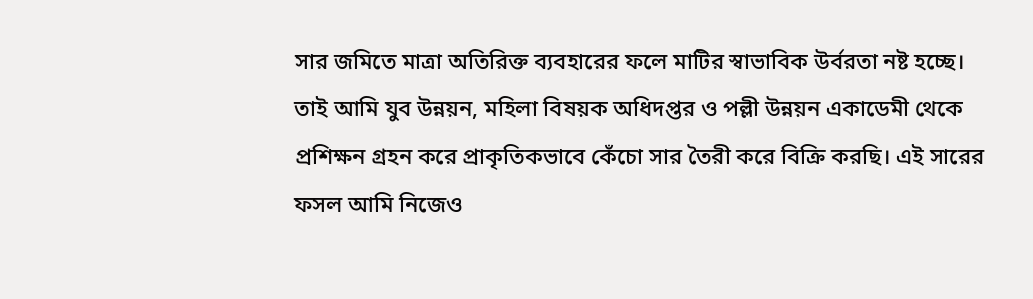সার জমিতে মাত্রা অতিরিক্ত ব্যবহারের ফলে মাটির স্বাভাবিক উর্বরতা নষ্ট হচ্ছে। তাই আমি যুব উন্নয়ন, মহিলা বিষয়ক অধিদপ্তর ও পল্লী উন্নয়ন একাডেমী থেকে প্রশিক্ষন গ্রহন করে প্রাকৃতিকভাবে কেঁচো সার তৈরী করে বিক্রি করছি। এই সারের ফসল আমি নিজেও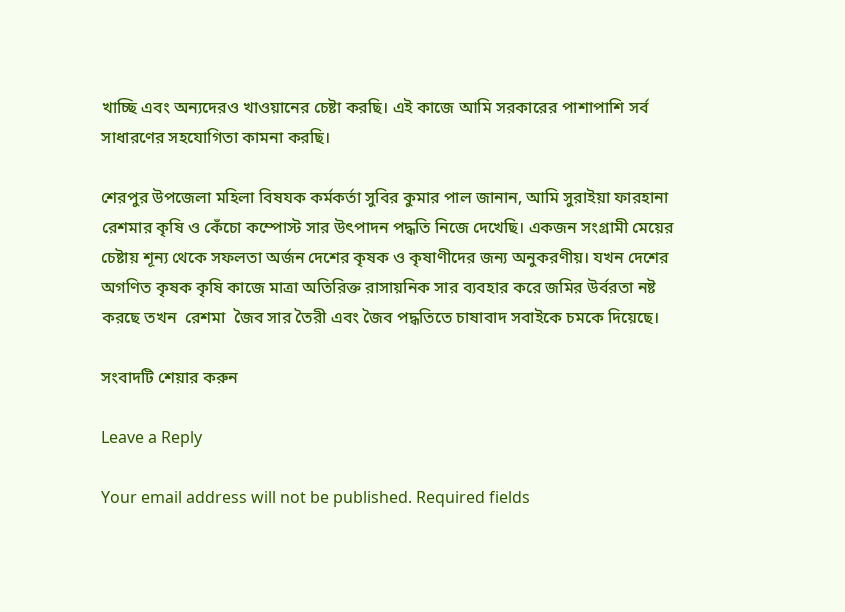খাচ্ছি এবং অন্যদেরও খাওয়ানের চেষ্টা করছি। এই কাজে আমি সরকারের পাশাপাশি সর্ব সাধারণের সহযোগিতা কামনা করছি।

শেরপুর উপজেলা মহিলা বিষযক কর্মকর্তা সুবির কুমার পাল জানান, আমি সুরাইয়া ফারহানা রেশমার কৃষি ও কেঁচো কম্পোস্ট সার উৎপাদন পদ্ধতি নিজে দেখেছি। একজন সংগ্রামী মেয়ের চেষ্টায় শূন্য থেকে সফলতা অর্জন দেশের কৃষক ও কৃষাণীদের জন্য অনুকরণীয়। যখন দেশের অগণিত কৃষক কৃষি কাজে মাত্রা অতিরিক্ত রাসায়নিক সার ব্যবহার করে জমির উর্বরতা নষ্ট করছে তখন  রেশমা  জৈব সার তৈরী এবং জৈব পদ্ধতিতে চাষাবাদ সবাইকে চমকে দিয়েছে।

সংবাদটি শেয়ার করুন

Leave a Reply

Your email address will not be published. Required fields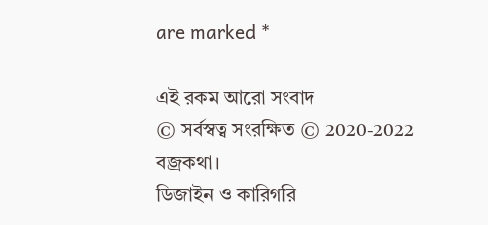are marked *

এই রকম আরো সংবাদ
© সর্বস্বত্ব সংরক্ষিত © 2020-2022 বজ্রকথা।
ডিজাইন ও কারিগরি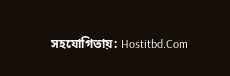সহযোগিতায়: Hostitbd.Com